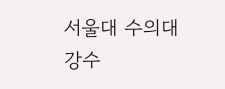서울대 수의대 강수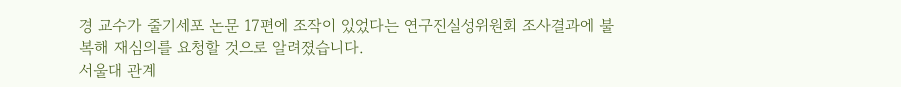경 교수가 줄기세포 논문 17편에 조작이 있었다는 연구진실성위원회 조사결과에 불복해 재심의를 요청할 것으로 알려졌습니다.
서울대 관계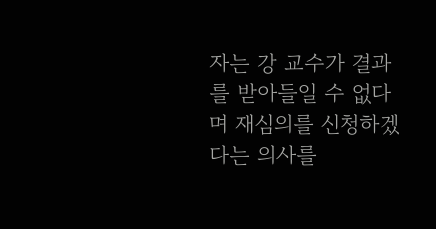자는 강 교수가 결과를 받아들일 수 없다며 재심의를 신청하겠다는 의사를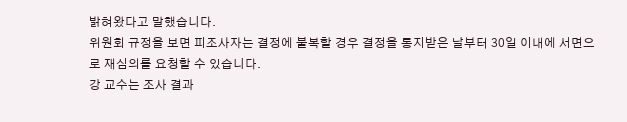밝혀왔다고 말했습니다.
위원회 규정을 보면 피조사자는 결정에 불복할 경우 결정을 통지받은 날부터 30일 이내에 서면으로 재심의를 요청할 수 있습니다.
강 교수는 조사 결과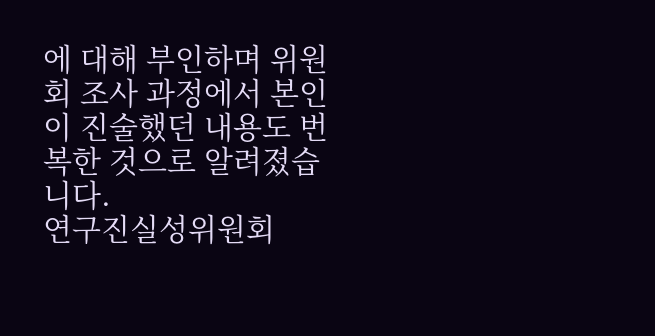에 대해 부인하며 위원회 조사 과정에서 본인이 진술했던 내용도 번복한 것으로 알려졌습니다.
연구진실성위원회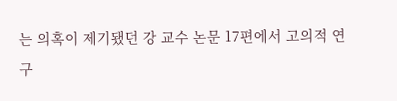는 의혹이 제기됐던 강 교수 논문 17편에서 고의적 연구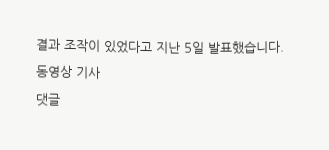결과 조작이 있었다고 지난 5일 발표했습니다.
동영상 기사
댓글